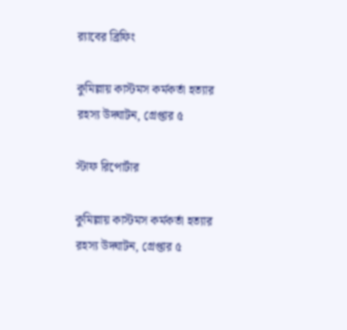র‌্যাবের ব্রিফিং

কুমিল্লায় কাস্টমস কর্মকর্তা হত্যার রহস্য উদ্ঘাটন, গ্রেপ্তার ৫

স্টাফ রিপোর্টার

কুমিল্লায় কাস্টমস কর্মকর্তা হত্যার রহস্য উদ্ঘাটন, গ্রেপ্তার ৫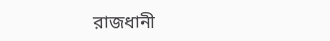রাজধানী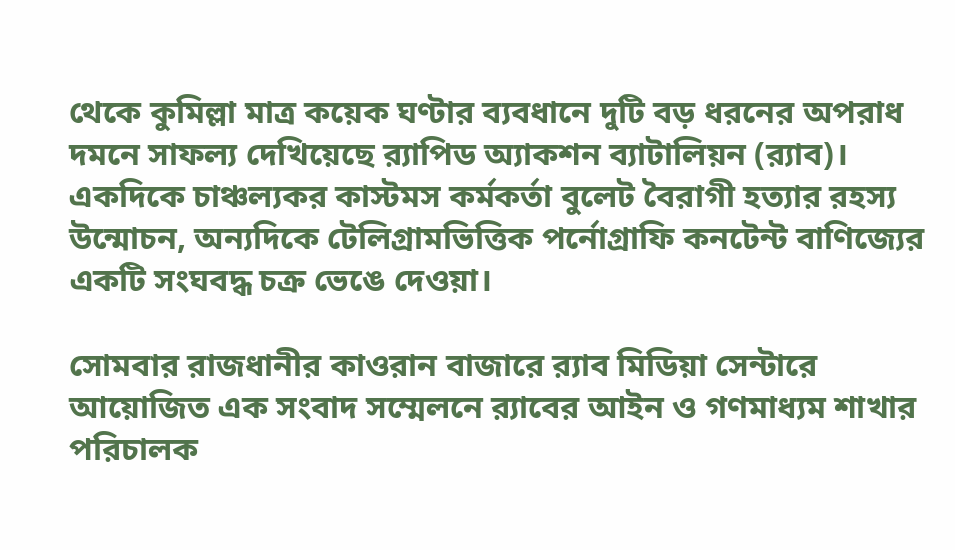থেকে কুমিল্লা মাত্র কয়েক ঘণ্টার ব্যবধানে দুটি বড় ধরনের অপরাধ দমনে সাফল্য দেখিয়েছে র‌্যাপিড অ্যাকশন ব্যাটালিয়ন (র‌্যাব)। একদিকে চাঞ্চল্যকর কাস্টমস কর্মকর্তা বুলেট বৈরাগী হত্যার রহস্য উন্মোচন, অন্যদিকে টেলিগ্রামভিত্তিক পর্নোগ্রাফি কনটেন্ট বাণিজ্যের একটি সংঘবদ্ধ চক্র ভেঙে দেওয়া।

সোমবার রাজধানীর কাওরান বাজারে র‌্যাব মিডিয়া সেন্টারে আয়োজিত এক সংবাদ সম্মেলনে র‌্যাবের আইন ও গণমাধ্যম শাখার পরিচালক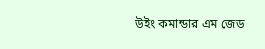উইং কমান্ডার এম জেড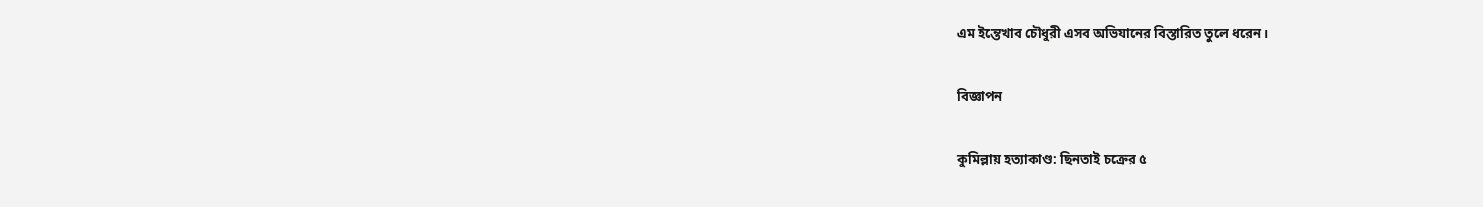এম ইন্তেখাব চৌধুরী এসব অভিযানের বিস্তারিত তুলে ধরেন।

বিজ্ঞাপন

কুমিল্লায় হত্যাকাণ্ড: ছিনতাই চক্রের ৫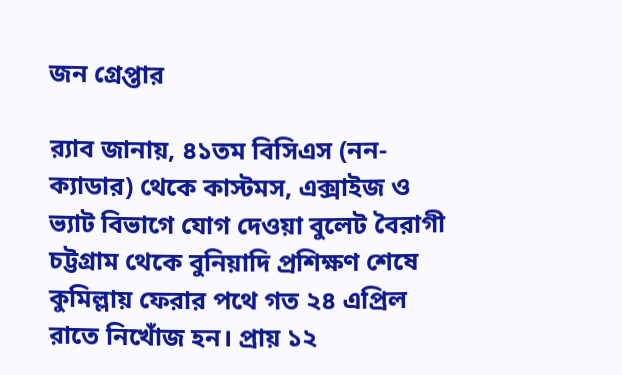জন গ্রেপ্তার

র‌্যাব জানায়, ৪১তম বিসিএস (নন-ক্যাডার) থেকে কাস্টমস, এক্সাইজ ও ভ্যাট বিভাগে যোগ দেওয়া বুলেট বৈরাগী চট্টগ্রাম থেকে বুনিয়াদি প্রশিক্ষণ শেষে কুমিল্লায় ফেরার পথে গত ২৪ এপ্রিল রাতে নিখোঁজ হন। প্রায় ১২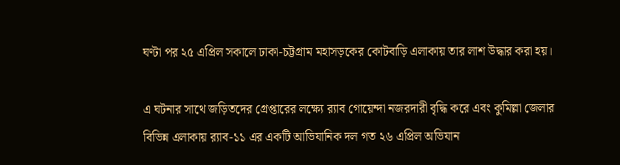ঘণ্টা পর ২৫ এপ্রিল সকালে ঢাকা-চট্টগ্রাম মহাসড়কের কোটবাড়ি এলাকায় তার লাশ উদ্ধার করা হয়।

এ ঘটনার সাথে জড়িতদের গ্রেপ্তারের লক্ষ্যে র‌্যাব গোয়েন্দা নজরদারী বৃদ্ধি করে এবং কুমিল্লা জেলার বিভিন্ন এলাকায় র‌্যাব-১১ এর একটি আভিযানিক দল গত ২৬ এপ্রিল অভিযান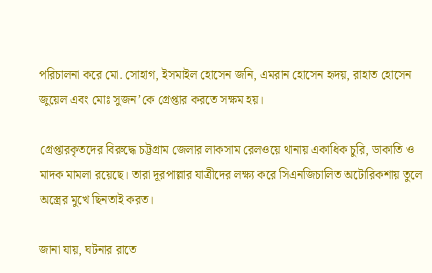পরিচালনা করে মো. সোহাগ, ইসমাইল হোসেন জনি, এমরান হোসেন হৃদয়, রাহাত হোসেন জুয়েল এবং মোঃ সুজন’কে গ্রেপ্তার করতে সক্ষম হয়।

গ্রেপ্তারকৃতদের বিরুদ্ধে চট্টগ্রাম জেলার লাকসাম রেলওয়ে থানায় একাধিক চুরি, ডাকাতি ও মাদক মামলা রয়েছে। তারা দূরপাল্লার যাত্রীদের লক্ষ্য করে সিএনজিচালিত অটোরিকশায় তুলে অস্ত্রের মুখে ছিনতাই করত।

জানা যায়, ঘটনার রাতে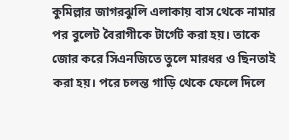কুমিল্লার জাগরঝুলি এলাকায় বাস থেকে নামার পর বুলেট বৈরাগীকে টার্গেট করা হয়। তাকে জোর করে সিএনজিতে তুলে মারধর ও ছিনতাই করা হয়। পরে চলন্ত গাড়ি থেকে ফেলে দিলে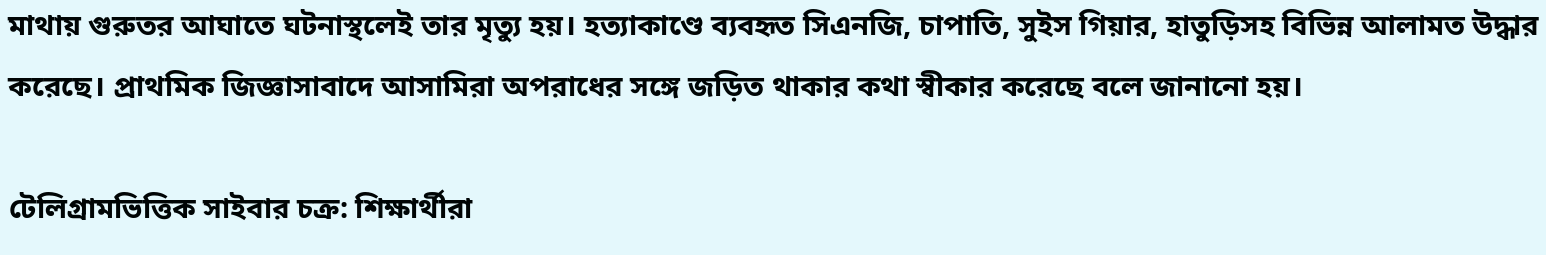মাথায় গুরুতর আঘাতে ঘটনাস্থলেই তার মৃত্যু হয়। হত্যাকাণ্ডে ব্যবহৃত সিএনজি, চাপাতি, সুইস গিয়ার, হাতুড়িসহ বিভিন্ন আলামত উদ্ধার করেছে। প্রাথমিক জিজ্ঞাসাবাদে আসামিরা অপরাধের সঙ্গে জড়িত থাকার কথা স্বীকার করেছে বলে জানানো হয়।

টেলিগ্রামভিত্তিক সাইবার চক্র: শিক্ষার্থীরা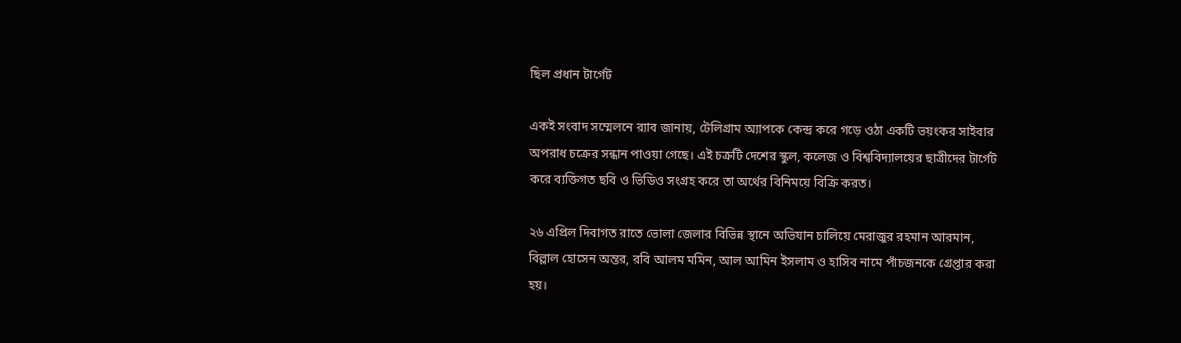ছিল প্রধান টার্গেট

একই সংবাদ সম্মেলনে র‌্যাব জানায়, টেলিগ্রাম অ্যাপকে কেন্দ্র করে গড়ে ওঠা একটি ভয়ংকর সাইবার অপরাধ চক্রের সন্ধান পাওয়া গেছে। এই চক্রটি দেশের স্কুল, কলেজ ও বিশ্ববিদ্যালয়ের ছাত্রীদের টার্গেট করে ব্যক্তিগত ছবি ও ভিডিও সংগ্রহ করে তা অর্থের বিনিময়ে বিক্রি করত।

২৬ এপ্রিল দিবাগত রাতে ভোলা জেলার বিভিন্ন স্থানে অভিযান চালিয়ে মেরাজুর রহমান আরমান, বিল্লাল হোসেন অন্তর, রবি আলম মমিন, আল আমিন ইসলাম ও হাসিব নামে পাঁচজনকে গ্রেপ্তার করা হয়।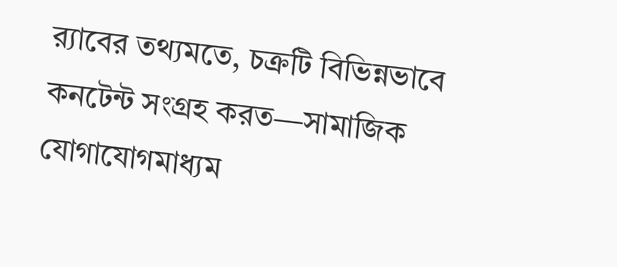র‌্যাবের তথ্যমতে, চক্রটি বিভিন্নভাবে কনটেন্ট সংগ্রহ করত—সামাজিক যোগাযোগমাধ্যম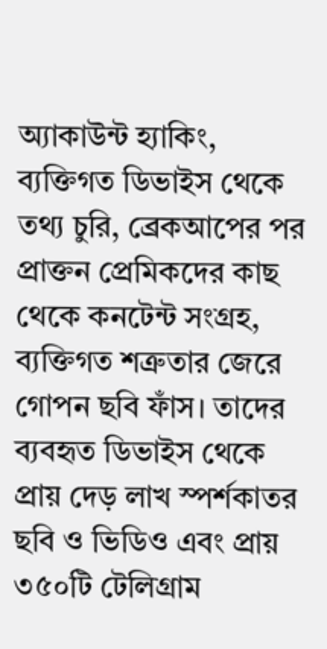অ্যাকাউন্ট হ্যাকিং, ব্যক্তিগত ডিভাইস থেকে তথ্য চুরি, ব্রেকআপের পর প্রাক্তন প্রেমিকদের কাছ থেকে কনটেন্ট সংগ্রহ, ব্যক্তিগত শত্রুতার জেরে গোপন ছবি ফাঁস। তাদের ব্যবহৃত ডিভাইস থেকে প্রায় দেড় লাখ স্পর্শকাতর ছবি ও ভিডিও এবং প্রায় ৩৫০টি টেলিগ্রাম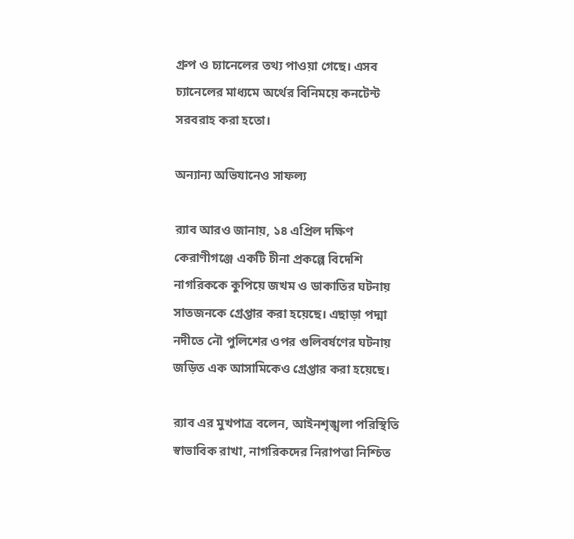গ্রুপ ও চ্যানেলের তথ্য পাওয়া গেছে। এসব চ্যানেলের মাধ্যমে অর্থের বিনিময়ে কনটেন্ট সরবরাহ করা হতো।

অন্যান্য অভিযানেও সাফল্য

র‌্যাব আরও জানায়, ১৪ এপ্রিল দক্ষিণ কেরাণীগঞ্জে একটি চীনা প্রকল্পে বিদেশি নাগরিককে কুপিয়ে জখম ও ডাকাতির ঘটনায় সাতজনকে গ্রেপ্তার করা হয়েছে। এছাড়া পদ্মা নদীতে নৌ পুলিশের ওপর গুলিবর্ষণের ঘটনায় জড়িত এক আসামিকেও গ্রেপ্তার করা হয়েছে।

র‌্যাব এর মুখপাত্র বলেন, আইনশৃঙ্খলা পরিস্থিতি স্বাভাবিক রাখা, নাগরিকদের নিরাপত্তা নিশ্চিত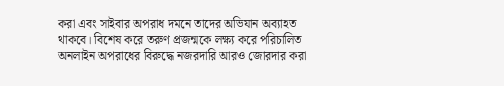করা এবং সাইবার অপরাধ দমনে তাদের অভিযান অব্যাহত থাকবে। বিশেষ করে তরুণ প্রজন্মকে লক্ষ্য করে পরিচালিত অনলাইন অপরাধের বিরুদ্ধে নজরদারি আরও জোরদার করা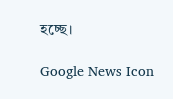হচ্ছে।

Google News Icon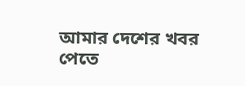আমার দেশের খবর পেতে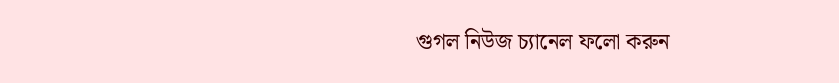গুগল নিউজ চ্যানেল ফলো করুন